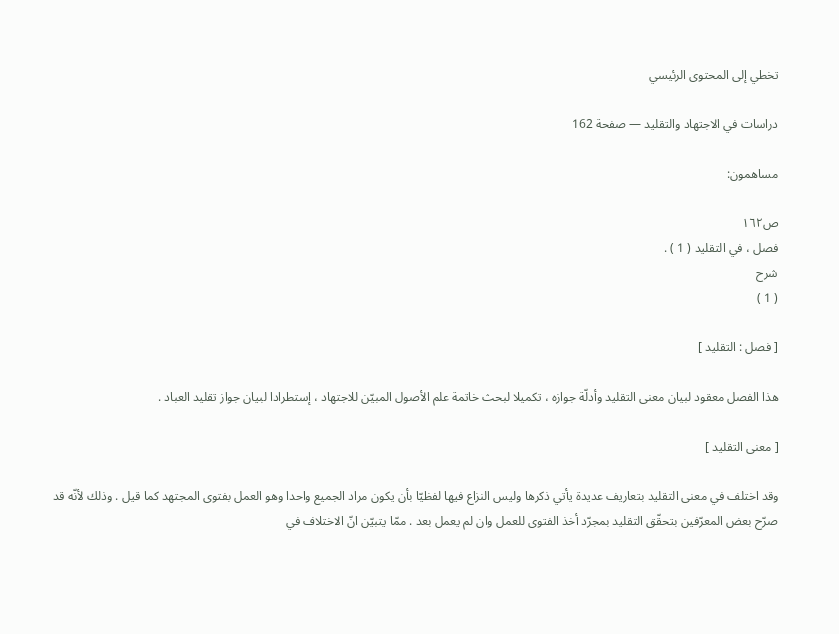تخطي إلى المحتوى الرئيسي

دراسات في الاجتهاد والتقليد — صفحة 162

مساهمون:

ص١٦٢
فصل ، في التقليد ( 1 ) .
شرح
( 1 )

[ فصل : التقليد ]

هذا الفصل معقود لبيان معنى التقليد وأدلّة جوازه ، تكميلا لبحث خاتمة علم الأصول المبيّن للاجتهاد ، إستطرادا لبيان جواز تقليد العباد .

[ معنى التقليد ]

وقد اختلف في معنى التقليد بتعاريف عديدة يأتي ذكرها وليس النزاع فيها لفظيّا بأن يكون مراد الجميع واحدا وهو العمل بفتوى المجتهد كما قيل . وذلك لأنّه قد صرّح بعض المعرّفين بتحقّق التقليد بمجرّد أخذ الفتوى للعمل وان لم يعمل بعد . ممّا يتبيّن انّ الاختلاف في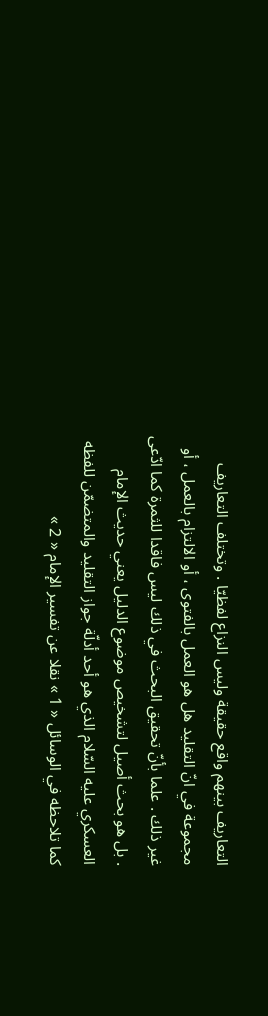التعاريف بينهم واقع حقيقة وليس النزاع لفظيّا . وتختلف التعاريف مجموعة في انّ التقليد هل هو العمل بالفتوى ، أو الالتزام بالعمل ، أو غير ذلك . علما بأنّ تحقيق البحث في ذلك ليس فاقدا للثمرة كما ادّعى . بل هو بحث أصيل لتشخيص موضوع الدليل يعني حديث الإمام العسكري عليه السّلام الذي هو أحد أدلّة جواز التقليد والمتضمّن للفظه كما تلاحظه في الوسائل « 1 » نقلا عن تفسير الإمام « 2 »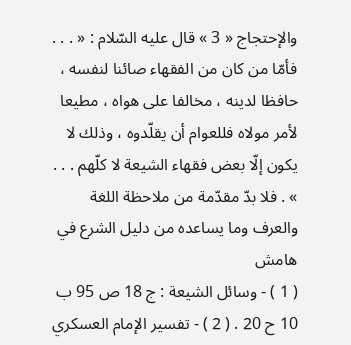والإحتجاج « 3 » قال عليه السّلام : « . . . فأمّا من كان من الفقهاء صائنا لنفسه ، حافظا لدينه ، مخالفا على هواه ، مطيعا لأمر مولاه فللعوام أن يقلّدوه ، وذلك لا يكون إلّا بعض فقهاء الشيعة لا كلّهم . . . » . فلا بدّ مقدّمة من ملاحظة اللغة والعرف وما يساعده من دليل الشرع في
هامش
( 1 ) - وسائل الشيعة : ج 18 ص 95 ب 10 ح 20 . ( 2 ) - تفسير الإمام العسكري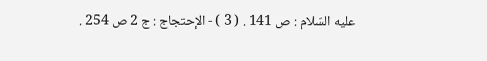عليه السّلام : ص 141 . ( 3 ) - الإحتجاج : ج 2 ص 254 .